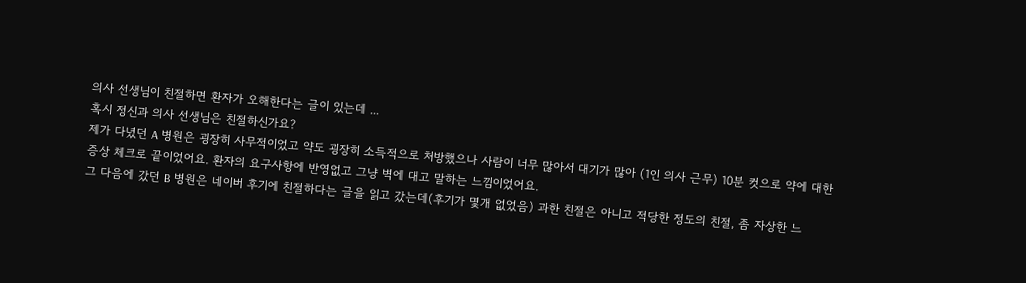의사 선생님이 친절하면 환자가 오해한다는 글이 있는데 ...
혹시 정신과 의사 선생님은 친절하신가요?
제가 다녔던 A 병원은 굉장히 사무적이었고 약도 굉장히 소득적으로 처방했으나 사람이 너무 많아서 대기가 많아 (1인 의사 근무) 10분 컷으로 약에 대한 증상 체크로 끝이었어요. 환자의 요구사항에 반영없고 그냥 벽에 대고 말하는 느낌이었어요.
그 다음에 갔던 B 병원은 네이버 후기에 친절하다는 글을 읽고 갔는데(후기가 몇개 없었음) 과한 친절은 아니고 적당한 정도의 친절, 좀 자상한 느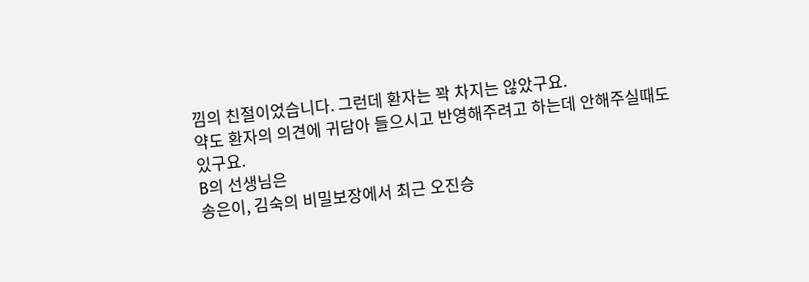낌의 친절이었습니다. 그런데 환자는 꽉 차지는 않았구요.
약도 환자의 의견에 귀담아 들으시고 반영해주려고 하는데 안해주실때도 있구요.
B의 선생님은
송은이, 김숙의 비밀보장에서 최근 오진승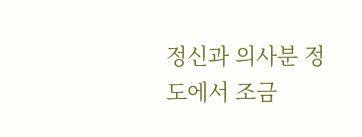정신과 의사분 정도에서 조금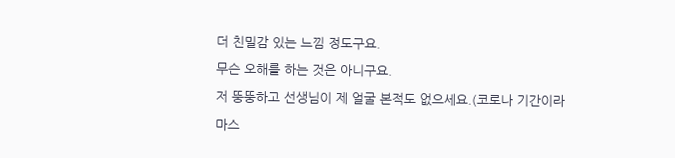더 친밀감 있는 느낌 정도구요.
무슨 오해를 하는 것은 아니구요.
저 뚱뚱하고 선생님이 제 얼굴 본적도 없으세요.(코로나 기간이라 마스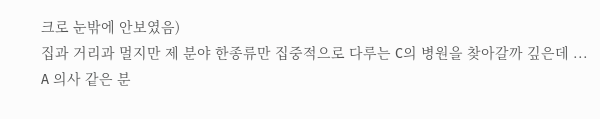크로 눈밖에 안보였음)
집과 거리과 멀지만 제 분야 한종류만 집중적으로 다루는 C의 병원을 찾아갈까 깊은데 ...
A 의사 같은 분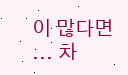이 많다면 ... 차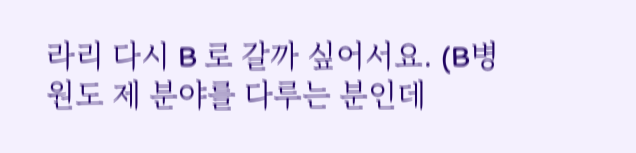라리 다시 B 로 갈까 싶어서요. (B병원도 제 분야를 다루는 분인데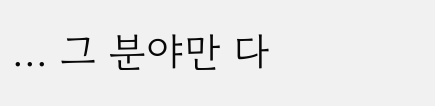... 그 분야만 다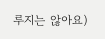루지는 않아요)